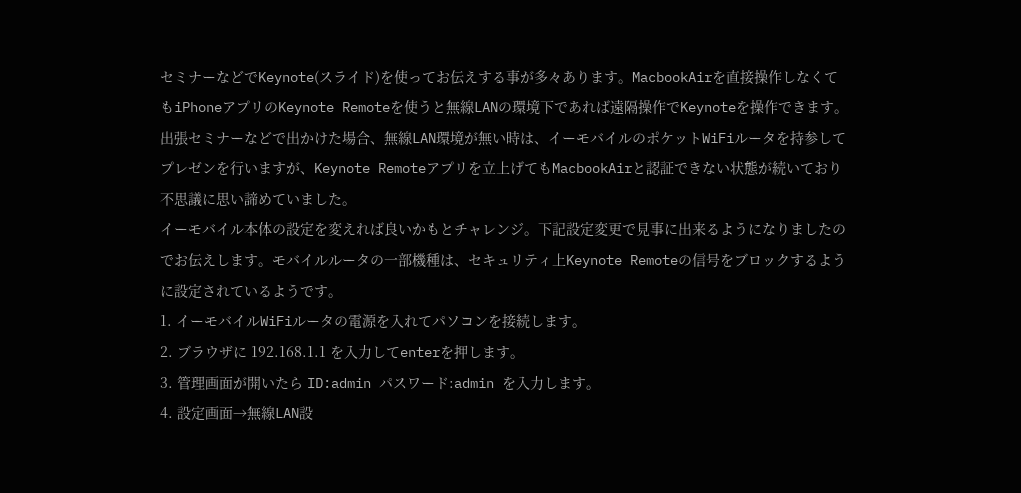セミナーなどでKeynote(スライド)を使ってお伝えする事が多々あります。MacbookAirを直接操作しなくてもiPhoneアプリのKeynote Remoteを使うと無線LANの環境下であれば遠隔操作でKeynoteを操作できます。出張セミナーなどで出かけた場合、無線LAN環境が無い時は、イーモバイルのポケットWiFiルータを持参してプレゼンを行いますが、Keynote Remoteアプリを立上げてもMacbookAirと認証できない状態が続いており不思議に思い諦めていました。
イーモバイル本体の設定を変えれば良いかもとチャレンジ。下記設定変更で見事に出来るようになりましたのでお伝えします。モバイルルータの一部機種は、セキュリティ上Keynote Remoteの信号をブロックするように設定されているようです。
1. イーモバイルWiFiルータの電源を入れてパソコンを接続します。
2. ブラウザに 192.168.1.1 を入力してenterを押します。
3. 管理画面が開いたら ID:admin パスワード:admin を入力します。
4. 設定画面→無線LAN設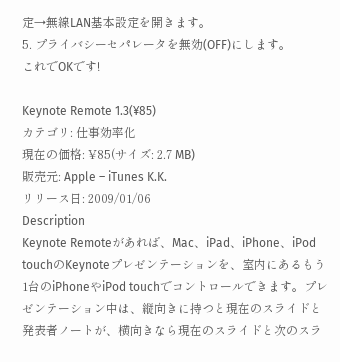定→無線LAN基本設定を開きます。
5. プライバシーセパレータを無効(OFF)にします。
これでOKです!

Keynote Remote 1.3(¥85)
カテゴリ: 仕事効率化
現在の価格: ¥85(サイズ: 2.7 MB)
販売元: Apple – iTunes K.K.
リリース日: 2009/01/06
Description
Keynote Remoteがあれば、Mac、iPad、iPhone、iPod touchのKeynoteプレゼンテーションを、室内にあるもう1台のiPhoneやiPod touchでコントロールできます。プレゼンテーション中は、縦向きに持つと現在のスライドと発表者ノートが、横向きなら現在のスライドと次のスラ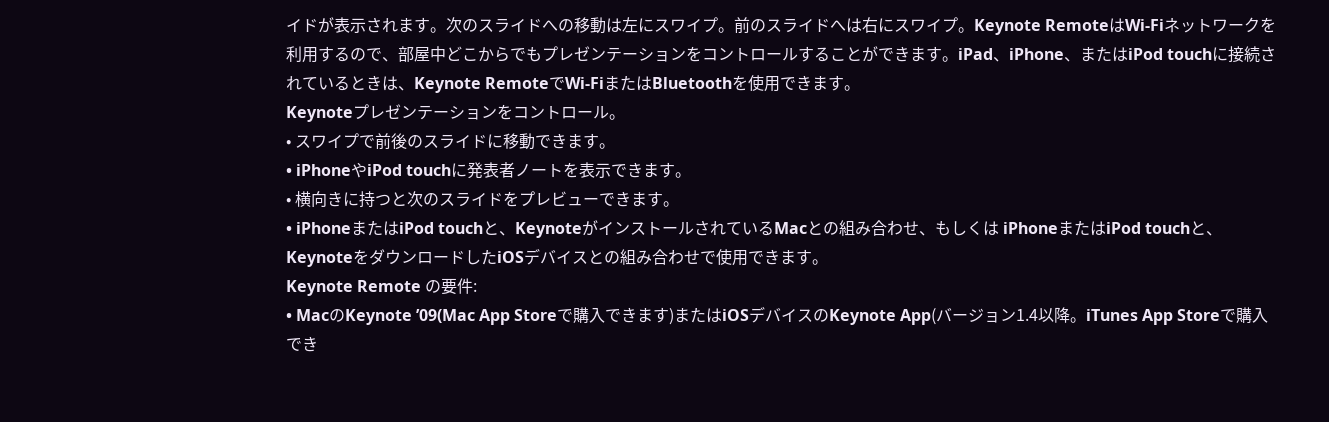イドが表示されます。次のスライドへの移動は左にスワイプ。前のスライドへは右にスワイプ。Keynote RemoteはWi-Fiネットワークを利用するので、部屋中どこからでもプレゼンテーションをコントロールすることができます。iPad、iPhone、またはiPod touchに接続されているときは、Keynote RemoteでWi-FiまたはBluetoothを使用できます。
Keynoteプレゼンテーションをコントロール。
• スワイプで前後のスライドに移動できます。
• iPhoneやiPod touchに発表者ノートを表示できます。
• 横向きに持つと次のスライドをプレビューできます。
• iPhoneまたはiPod touchと、KeynoteがインストールされているMacとの組み合わせ、もしくは iPhoneまたはiPod touchと、 KeynoteをダウンロードしたiOSデバイスとの組み合わせで使用できます。
Keynote Remote の要件:
• MacのKeynote ’09(Mac App Storeで購入できます)またはiOSデバイスのKeynote App(バージョン1.4以降。iTunes App Storeで購入でき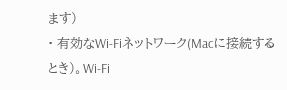ます)
• 有効なWi-Fiネットワーク(Macに接続するとき)。Wi-Fi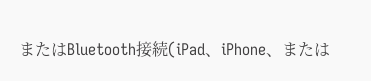またはBluetooth接続(iPad、iPhone、または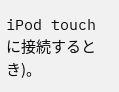iPod touchに接続するとき)。